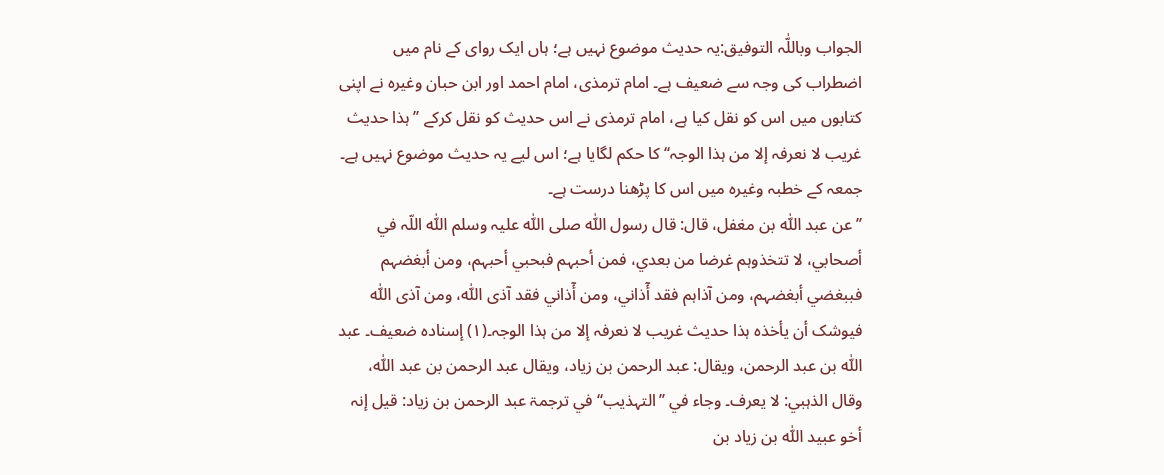الجواب وباللّٰہ التوفیق:یہ حدیث موضوع نہیں ہے؛ ہاں ایک روای کے نام میں اضطراب کی وجہ سے ضعیف ہے۔ امام ترمذی، امام احمد اور ابن حبان وغیرہ نے اپنی کتابوں میں اس کو نقل کیا ہے، امام ترمذی نے اس حدیث کو نقل کرکے ’’ہذا حدیث غریب لا نعرفہ إلا من ہذا الوجہ‘‘ کا حکم لگایا ہے؛ اس لیے یہ حدیث موضوع نہیں ہے۔ جمعہ کے خطبہ وغیرہ میں اس کا پڑھنا درست ہے۔
’’عن عبد اللّٰہ بن مغفل، قال: قال رسول اللّٰہ صلی اللّٰہ علیہ وسلم اللّٰہ اللّہ في أصحابي، لا تتخذوہم غرضا من بعدي، فمن أحبہم فبحبي أحبہم، ومن أبغضہم فببغضي أبغضہم، ومن آذاہم فقد أٓذاني، ومن أٓذاني فقد آذی اللّٰہ، ومن آذی اللّٰہ فیوشک أن یأخذہ ہذا حدیث غریب لا نعرفہ إلا من ہذا الوجہ۔(۱) إسنادہ ضعیف۔ عبد اللّٰہ بن عبد الرحمن، ویقال: عبد الرحمن بن زیاد، ویقال عبد الرحمن بن عبد اللّٰہ، وقال الذہبي: لا یعرف۔ وجاء في ’’التہذیب‘‘ في ترجمۃ عبد الرحمن بن زیاد: قیل إنہ أخو عبید اللّٰہ بن زیاد بن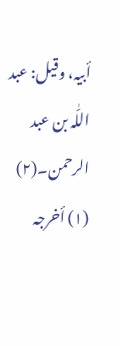أبیہ، وقیل: عبد اللّٰہ بن عبد الرحمن۔(۲)
(۱) أخرجہ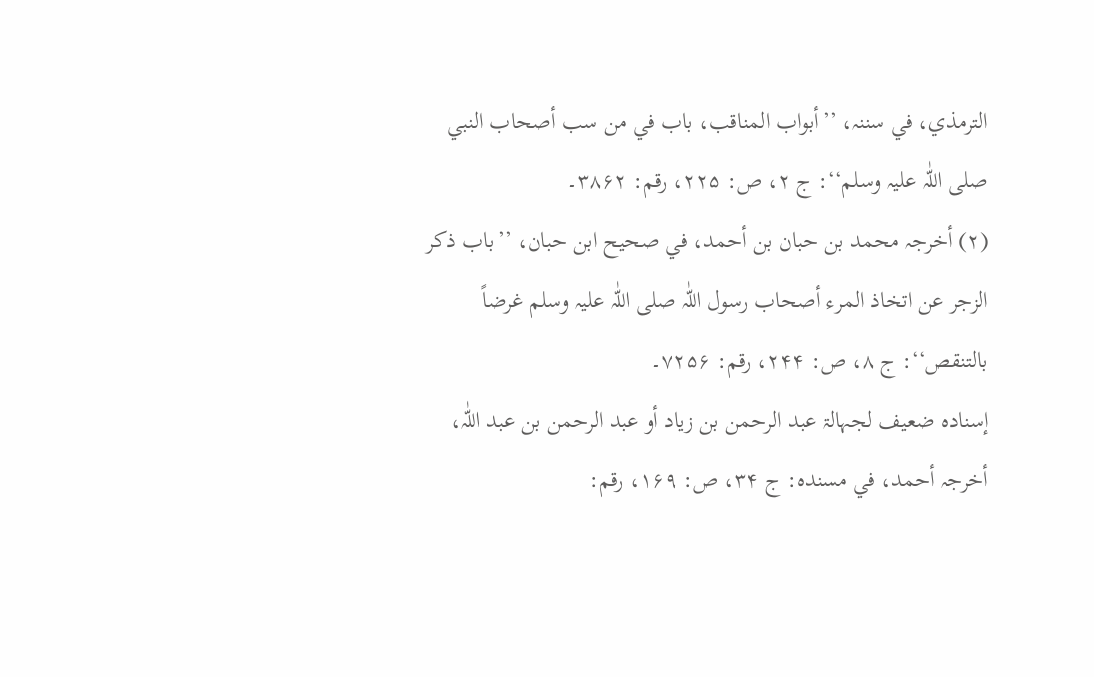الترمذي، في سننہ، ’’أبواب المناقب، باب في من سب أصحاب النبي صلی اللّٰہ علیہ وسلم‘‘: ج ۲، ص: ۲۲۵، رقم: ۳۸۶۲۔
(۲) أخرجہ محمد بن حبان بن أحمد، في صحیح ابن حبان، ’’باب ذکر الزجر عن اتخاذ المرء أصحاب رسول اللّٰہ صلی اللّٰہ علیہ وسلم غرضاً بالتنقص‘‘: ج ۸، ص: ۲۴۴، رقم: ۷۲۵۶۔
إسنادہ ضعیف لجہالۃ عبد الرحمن بن زیاد أو عبد الرحمن بن عبد اللّٰہ، أخرجہ أحمد، في مسندہ: ج ۳۴، ص: ۱۶۹، رقم: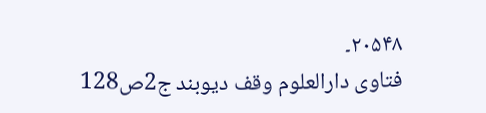۲۰۵۴۸۔
فتاوی دارالعلوم وقف دیوبند ج2ص128